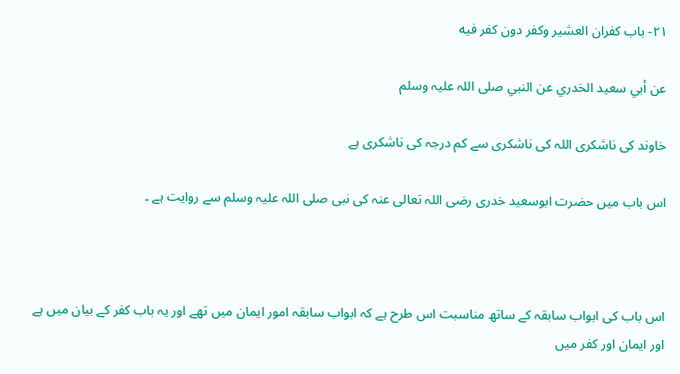۲۱- باب كفران العشير وكفر دون كفر فيه

عن أبي سعيد الخدري عن النبي صلى اللہ علیہ وسلم

خاوند کی ناشکری اللہ کی ناشکری سے کم درجہ کی ناشکری ہے

اس باب میں حضرت ابوسعید خدری رضی اللہ تعالی عنہ کی نبی صلی اللہ علیہ وسلم سے روایت ہے ۔



اس باب کی ابواب سابقہ کے ساتھ مناسبت اس طرح ہے کہ ابواب سابقہ امور ایمان میں تھے اور یہ باب کفر کے بیان میں ہے اور ایمان اور کفر میں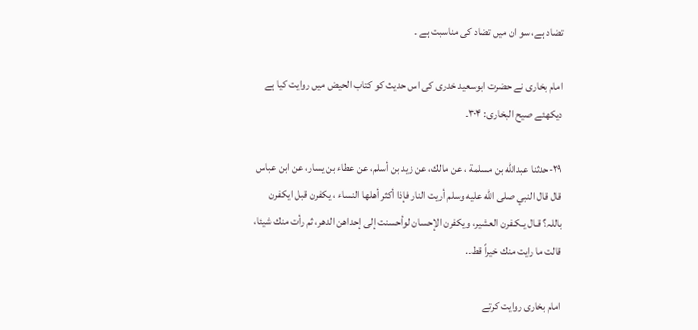تضاد ہے، سو ان میں تضاد کی مناسبت ہے ۔

امام بخاری نے حضرت ابوسعید خدری کی اس حدیث کو کتاب الحیض میں روایت کیا ہے دیکھئے صیح البخاری: ۳۰۴۔

۲۹-حدثنا عبدالله بن مسلمة ، عن مالك، عن زيد بن أسلم، عن عطاء بن يسار، عن ابن عباس قال قال النبي صلى الله عليه وسلم أريت النار فإذا أكثر أهلها النساء ، يكفرن قبل ایکفرن باللہ؟ قـال يـكـفرن العشير، ويكفرن الإحسان لوأحسنت إلى إحداهن الدهر، ثم رأت منك شيئا، قالت ما رايت منك خيراً قط۔.

امام بخاری روایت کرتے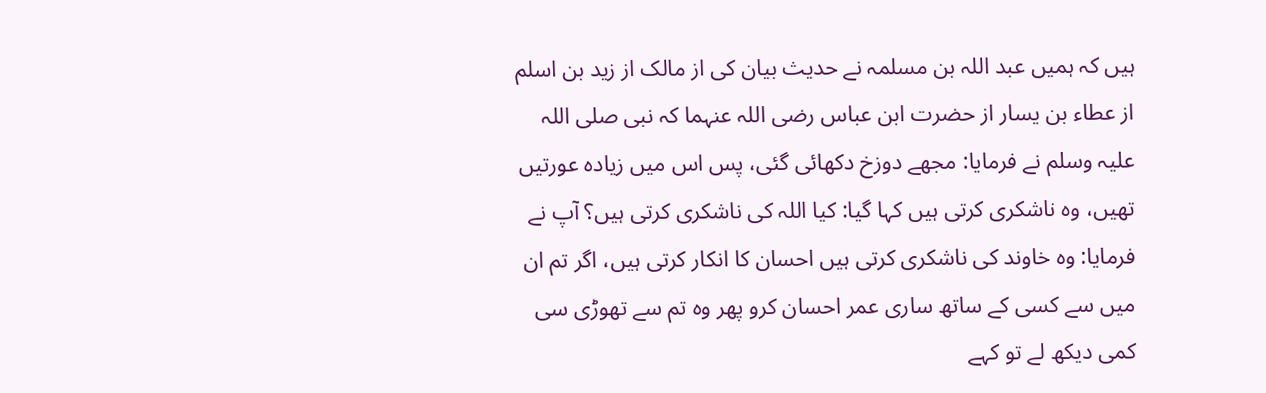ہیں کہ ہمیں عبد اللہ بن مسلمہ نے حدیث بیان کی از مالک از زید بن اسلم از عطاء بن یسار از حضرت ابن عباس رضی اللہ عنہما کہ نبی صلی اللہ علیہ وسلم نے فرمایا: مجھے دوزخ دکھائی گئی، پس اس میں زیادہ عورتیں تھیں، وہ ناشکری کرتی ہیں کہا گیا: کیا اللہ کی ناشکری کرتی ہیں؟ آپ نے فرمایا: وہ خاوند کی ناشکری کرتی ہیں احسان کا انکار کرتی ہیں، اگر تم ان میں سے کسی کے ساتھ ساری عمر احسان کرو پھر وہ تم سے تھوڑی سی کمی دیکھ لے تو کہے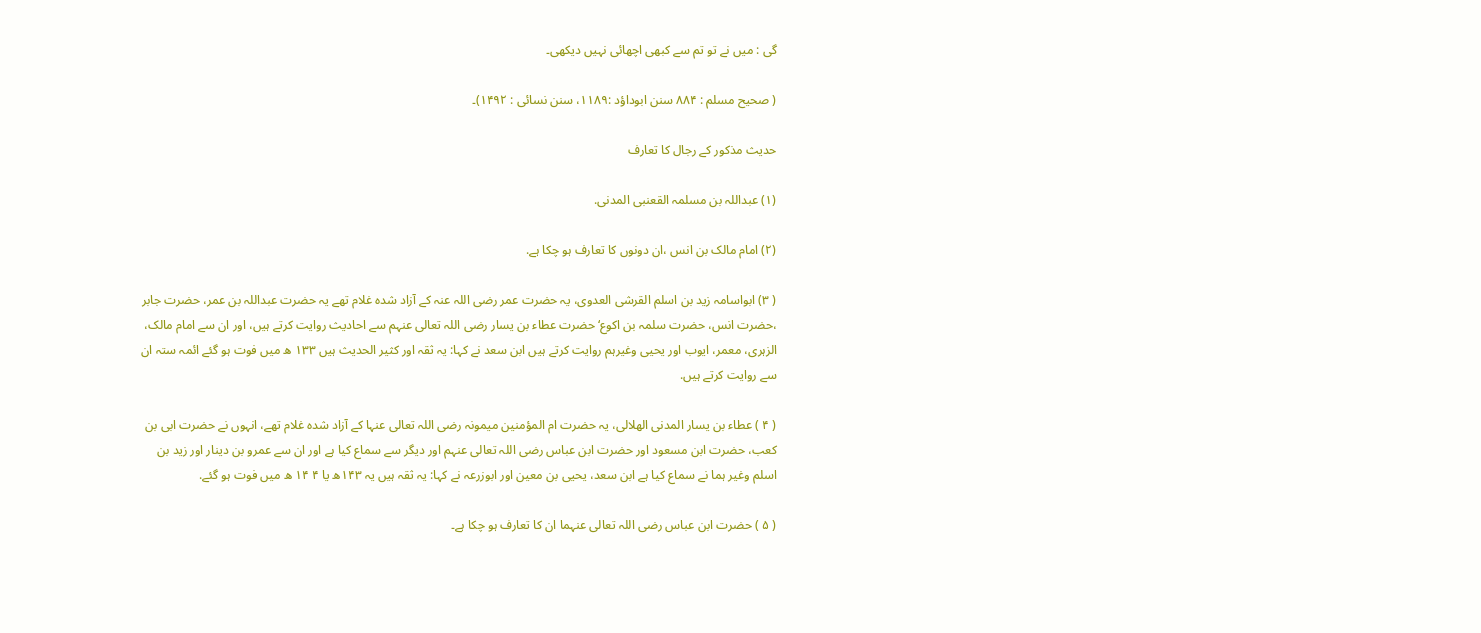گی : میں نے تو تم سے کبھی اچھائی نہیں دیکھی۔

( صحیح مسلم : ۸۸۴ سنن ابوداؤد :۱۱۸۹، سنن نسائی : ۱۴۹۲)۔

حدیث مذکور کے رجال کا تعارف

(۱) عبداللہ بن مسلمہ القعنبی المدنی.

(۲) امام مالک بن انس ،ان دونوں کا تعارف ہو چکا ہے.

( ۳) ابواسامہ زید بن اسلم القرشی العدوی، یہ حضرت عمر رضی اللہ عنہ کے آزاد شدہ غلام تھے یہ حضرت عبداللہ بن عمر، حضرت جابر ،حضرت انس، حضرت سلمہ بن اکوع‘ حضرت عطاء بن یسار رضی اللہ تعالی عنہم سے احادیث روایت کرتے ہیں، اور ان سے امام مالک، الزہری، معمر، ایوب اور یحیی وغیرہم روایت کرتے ہیں ابن سعد نے کہا: یہ ثقہ اور کثیر الحدیث ہیں ۱۳۳ ھ میں فوت ہو گئے ائمہ ستہ ان سے روایت کرتے ہیں.

( ۴ ) عطاء بن یسار المدنی الھلالی، یہ حضرت ام المؤمنین میمونہ رضی اللہ تعالی عنہا کے آزاد شدہ غلام تھے، انہوں نے حضرت ابی بن کعب، حضرت ابن مسعود اور حضرت ابن عباس رضی اللہ تعالی عنہم اور دیگر سے سماع کیا ہے اور ان سے عمرو بن دینار اور زید بن اسلم وغیر ہما نے سماع کیا ہے ابن سعد، یحیی بن معین اور ابوزرعہ نے کہا: یہ ثقہ ہیں یہ ۱۴۳ھ یا ۴ ۱۴ ھ میں فوت ہو گئے.

( ۵ ) حضرت ابن عباس رضی اللہ تعالی عنہما ان کا تعارف ہو چکا ہے۔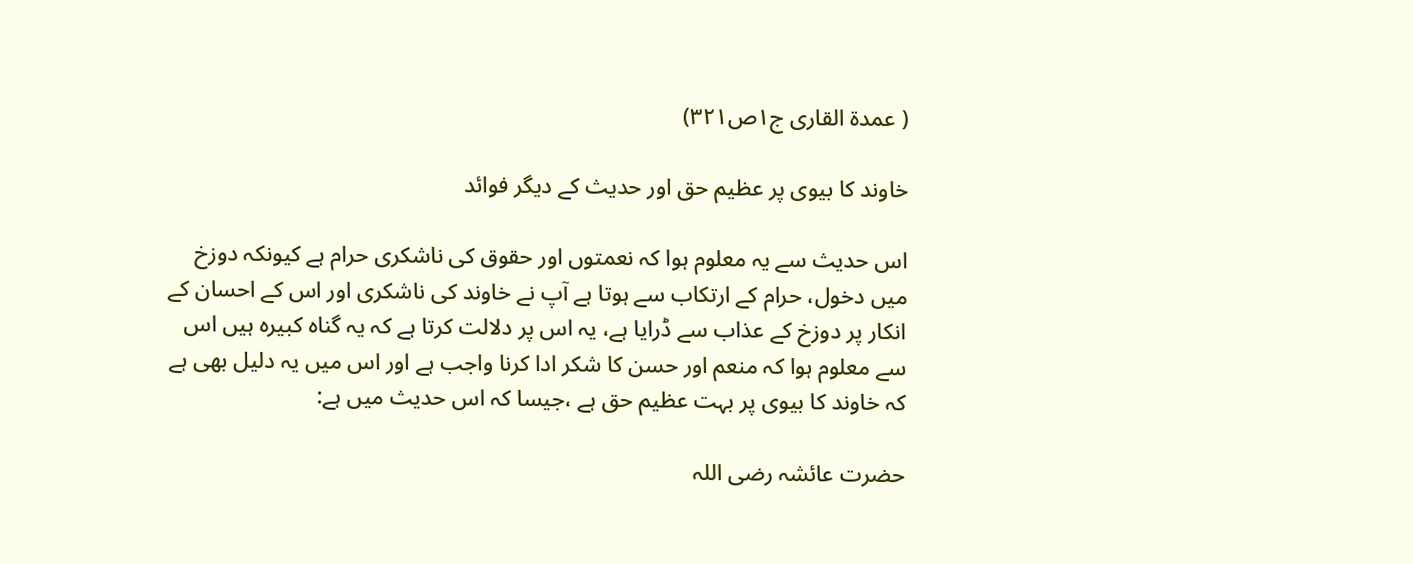( عمدة القاری ج۱ص۳۲۱)

خاوند کا بیوی پر عظیم حق اور حدیث کے دیگر فوائد

اس حدیث سے یہ معلوم ہوا کہ نعمتوں اور حقوق کی ناشکری حرام ہے کیونکہ دوزخ میں دخول، حرام کے ارتکاب سے ہوتا ہے آپ نے خاوند کی ناشکری اور اس کے احسان کے انکار پر دوزخ کے عذاب سے ڈرایا ہے، یہ اس پر دلالت کرتا ہے کہ یہ گناہ کبیرہ ہیں اس سے معلوم ہوا کہ منعم اور حسن کا شکر ادا کرنا واجب ہے اور اس میں یہ دلیل بھی ہے کہ خاوند کا بیوی پر بہت عظیم حق ہے ،جیسا کہ اس حدیث میں ہے:

حضرت عائشہ رضی اللہ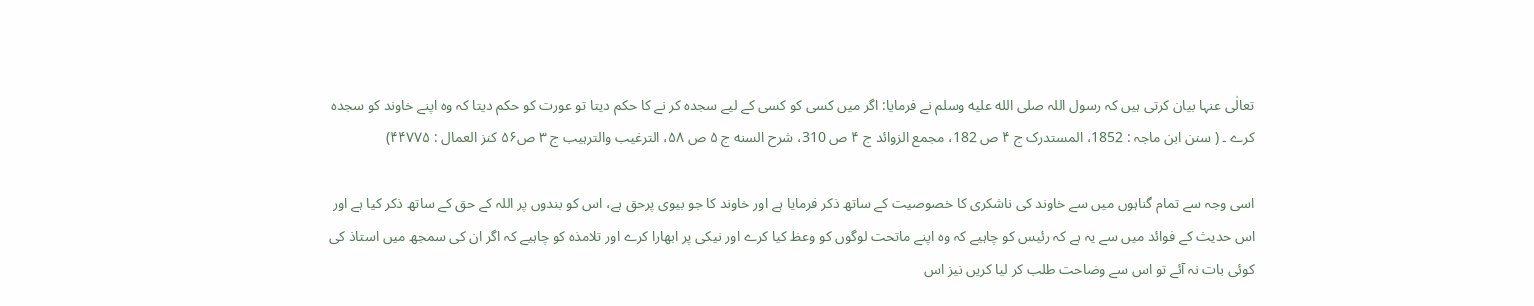تعالٰی عنہا بیان کرتی ہیں کہ رسول اللہ صلى الله عليه وسلم نے فرمایا: اگر میں کسی کو کسی کے لیے سجدہ کر نے کا حکم دیتا تو عورت کو حکم دیتا کہ وہ اپنے خاوند کو سجدہ کرے ۔ ( سنن ابن ماجہ : 1852، المستدرک ج ۴ ص 182، مجمع الزوائد ج ۴ ص 310، شرح السنه ج ۵ ص ۵۸، الترغیب والترہیب ج ۳ ص۵۶ کنز العمال : ۴۴۷۷۵)

اسی وجہ سے تمام گناہوں میں سے خاوند کی ناشکری کا خصوصیت کے ساتھ ذکر فرمایا ہے اور خاوند کا جو بیوی پرحق ہے، اس کو بندوں پر اللہ کے حق کے ساتھ ذکر کیا ہے اور اس حدیث کے فوائد میں سے یہ ہے کہ رئیس کو چاہیے کہ وہ اپنے ماتحت لوگوں کو وعظ کیا کرے اور نیکی پر ابھارا کرے اور تلامذہ کو چاہیے کہ اگر ان کی سمجھ میں استاذ کی کوئی بات نہ آئے تو اس سے وضاحت طلب کر لیا کریں نیز اس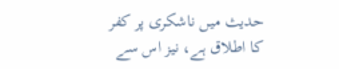حدیث میں ناشکری پر کفر کا اطلاق ہے، نیز اس سے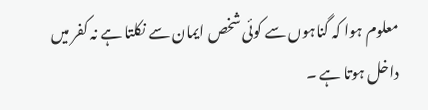معلوم ہوا کہ گناہوں سے کوئی شخص ایمان سے نکلتا ہے نہ کفر میں داخل ہوتا ہے ۔